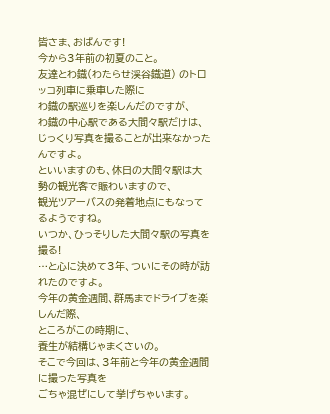皆さま、おばんです!
今から3年前の初夏のこと。
友達とわ鐡(わたらせ渓谷鐡道) のトロッコ列車に乗車した際に
わ鐡の駅巡りを楽しんだのですが、
わ鐡の中心駅である大間々駅だけは、
じっくり写真を撮ることが出来なかったんですよ。
といいますのも、休日の大間々駅は大勢の観光客で賑わいますので、
観光ツアーバスの発着地点にもなってるようですね。
いつか、ひっそりした大間々駅の写真を撮る!
…と心に決めて3年、ついにその時が訪れたのですよ。
今年の黄金週間、群馬までドライブを楽しんだ際、
ところがこの時期に、
養生が結構じゃまくさいの。
そこで今回は、3年前と今年の黄金週間に撮った写真を
ごちゃ混ぜにして挙げちゃいます。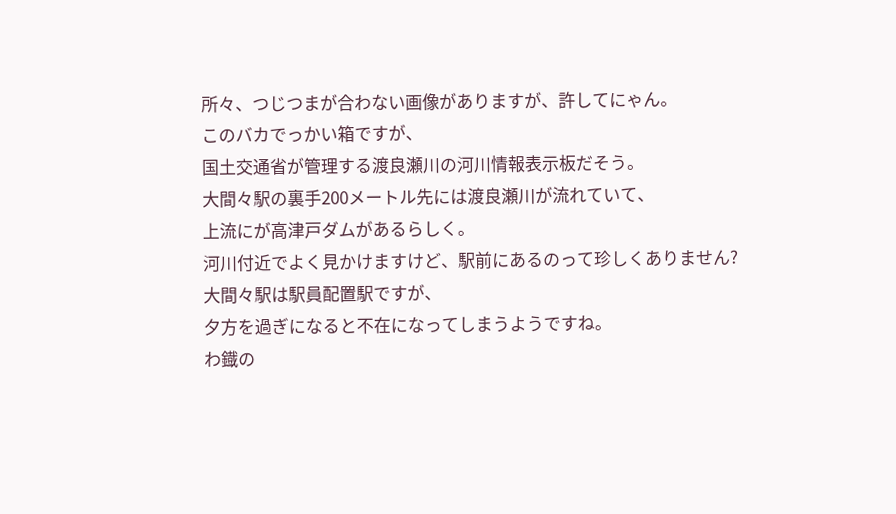所々、つじつまが合わない画像がありますが、許してにゃん。
このバカでっかい箱ですが、
国土交通省が管理する渡良瀬川の河川情報表示板だそう。
大間々駅の裏手200メートル先には渡良瀬川が流れていて、
上流にが高津戸ダムがあるらしく。
河川付近でよく見かけますけど、駅前にあるのって珍しくありません?
大間々駅は駅員配置駅ですが、
夕方を過ぎになると不在になってしまうようですね。
わ鐡の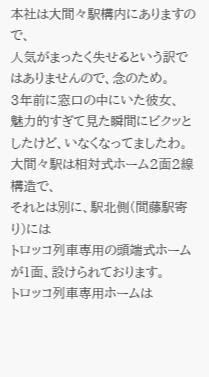本社は大間々駅構内にありますので、
人気がまったく失せるという訳ではありませんので、念のため。
3年前に窓口の中にいた彼女、
魅力的すぎて見た瞬間にビクッとしたけど、いなくなってましたわ。
大間々駅は相対式ホーム2面2線構造で、
それとは別に、駅北側(間藤駅寄り)には
トロッコ列車専用の頭端式ホームが1面、設けられております。
トロッコ列車専用ホームは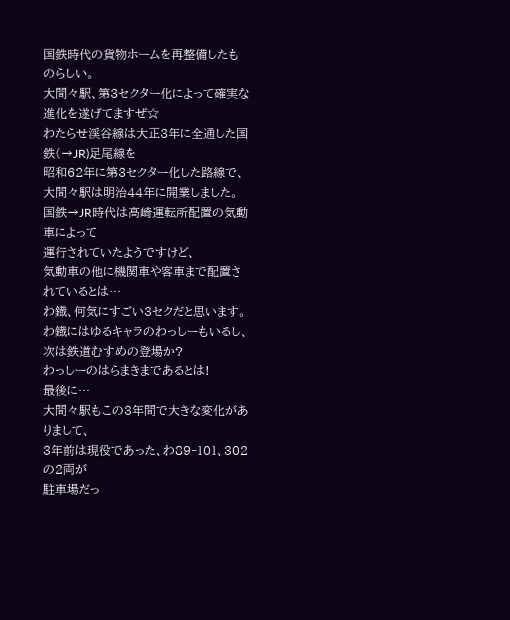国鉄時代の貨物ホームを再整備したものらしい。
大間々駅、第3セクター化によって確実な進化を遂げてますぜ☆
わたらせ渓谷線は大正3年に全通した国鉄(→JR)足尾線を
昭和62年に第3セクター化した路線で、
大間々駅は明治44年に開業しました。
国鉄→JR時代は高崎運転所配置の気動車によって
運行されていたようですけど、
気動車の他に機関車や客車まで配置されているとは…
わ鐡、何気にすごい3セクだと思います。
わ鐡にはゆるキャラのわっしーもいるし、
次は鉄道むすめの登場か?
わっしーのはらまきまであるとは!
最後に…
大間々駅もこの3年間で大きな変化がありまして、
3年前は現役であった、わ89‐101、302の2両が
駐車場だっ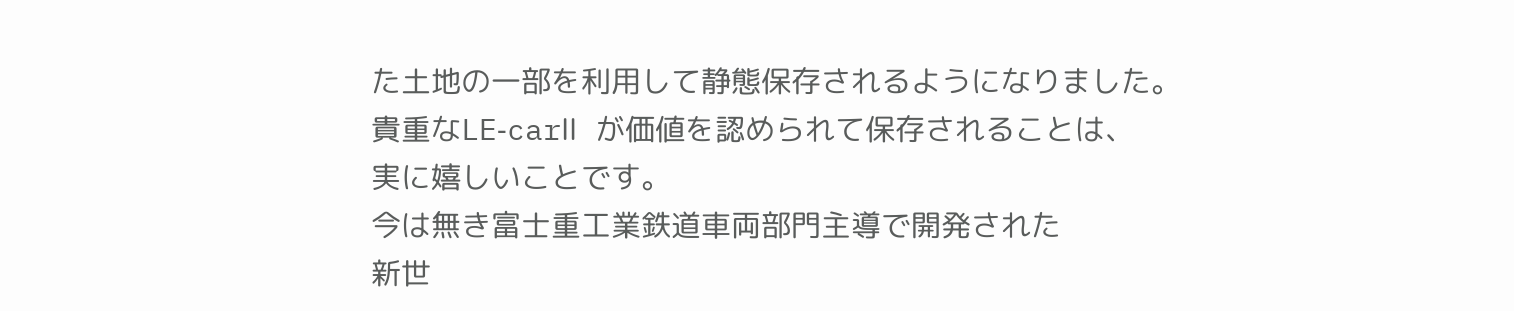た土地の一部を利用して静態保存されるようになりました。
貴重なLE‐carⅡ が価値を認められて保存されることは、
実に嬉しいことです。
今は無き富士重工業鉄道車両部門主導で開発された
新世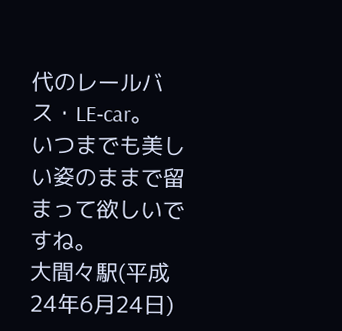代のレールバス・LE‐car。
いつまでも美しい姿のままで留まって欲しいですね。
大間々駅(平成24年6月24日)